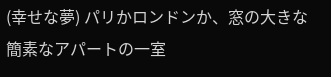(幸せな夢) パリかロンドンか、窓の大きな簡素なアパートの一室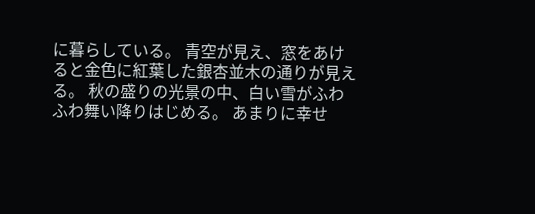に暮らしている。 青空が見え、窓をあけると金色に紅葉した銀杏並木の通りが見える。 秋の盛りの光景の中、白い雪がふわふわ舞い降りはじめる。 あまりに幸せ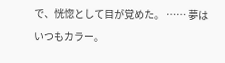で、恍惚として目が覚めた。 …… 夢はいつもカラー。